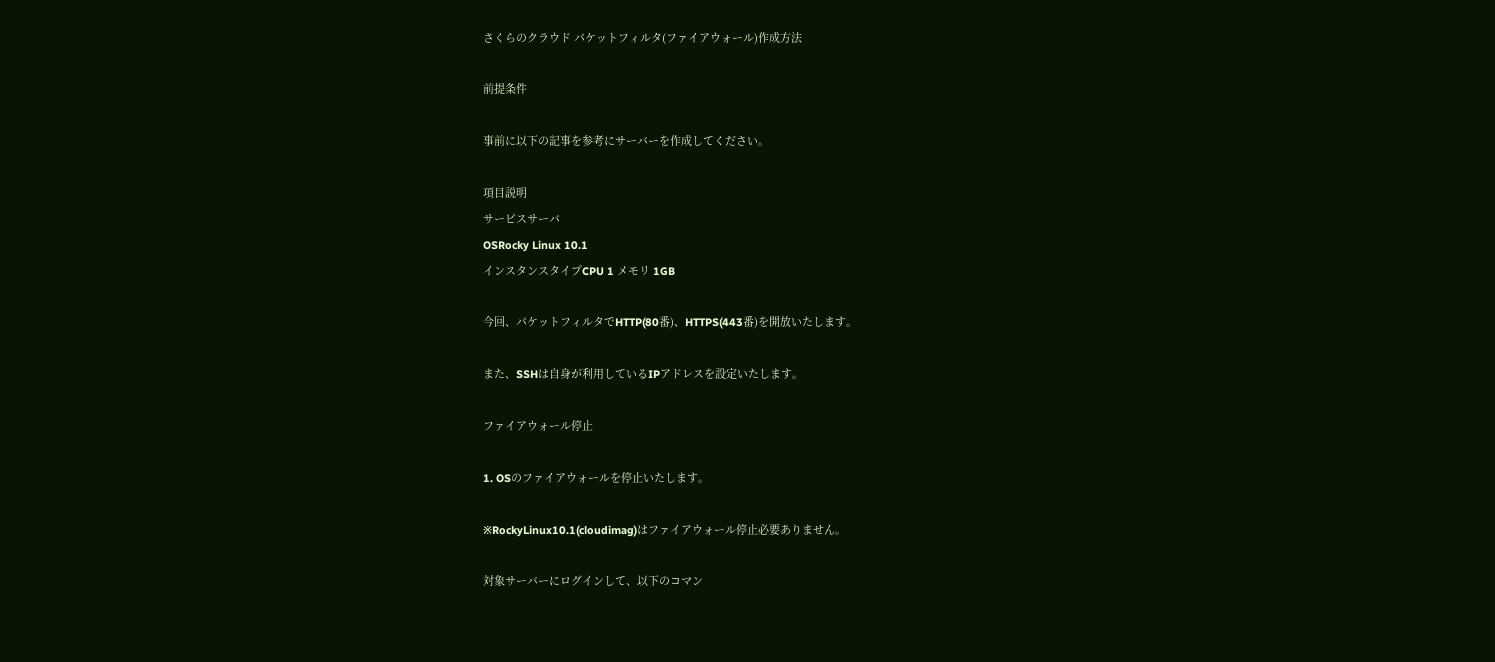さくらのクラウド パケットフィルタ(ファイアウォール)作成方法

前提条件

事前に以下の記事を参考にサーバーを作成してください。

項目説明
サービスサーバ
OSRocky Linux 10.1
インスタンスタイプCPU 1 メモリ 1GB

今回、パケットフィルタでHTTP(80番)、HTTPS(443番)を開放いたします。

また、SSHは自身が利用しているIPアドレスを設定いたします。

ファイアウォール停止

1. OSのファイアウォールを停止いたします。

※RockyLinux10.1(cloudimag)はファイアウォール停止必要ありません。

対象サーバーにログインして、以下のコマン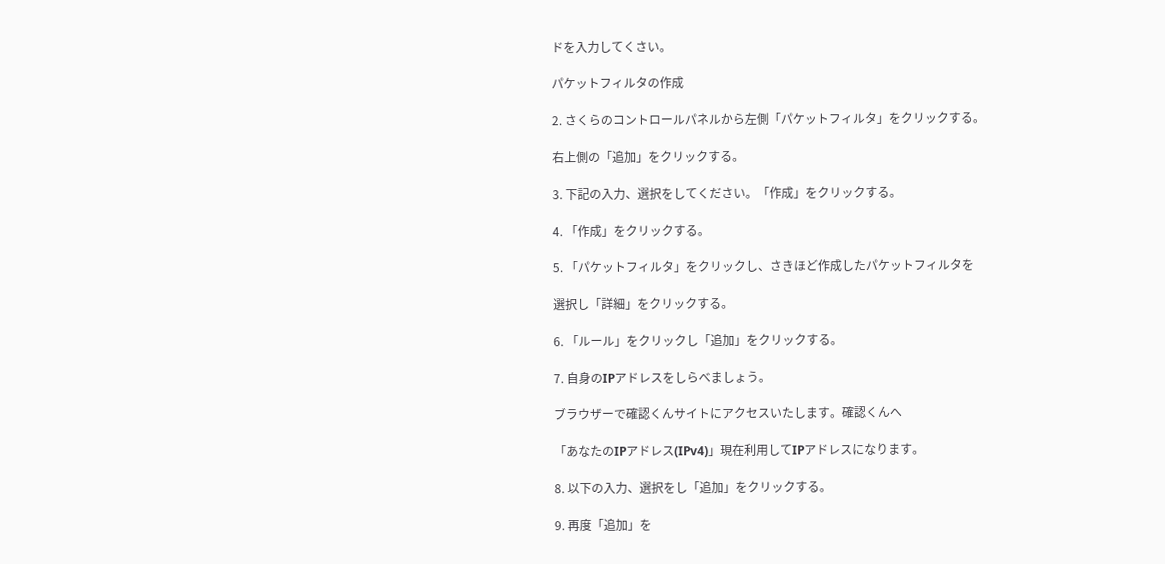ドを入力してくさい。

パケットフィルタの作成

2. さくらのコントロールパネルから左側「パケットフィルタ」をクリックする。

右上側の「追加」をクリックする。

3. 下記の入力、選択をしてください。「作成」をクリックする。

4. 「作成」をクリックする。

5. 「パケットフィルタ」をクリックし、さきほど作成したパケットフィルタを

選択し「詳細」をクリックする。

6. 「ルール」をクリックし「追加」をクリックする。

7. 自身のIPアドレスをしらべましょう。

ブラウザーで確認くんサイトにアクセスいたします。確認くんへ

「あなたのIPアドレス(IPv4)」現在利用してIPアドレスになります。

8. 以下の入力、選択をし「追加」をクリックする。

9. 再度「追加」を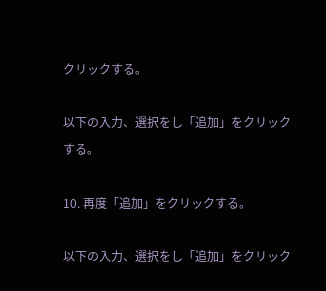クリックする。

以下の入力、選択をし「追加」をクリックする。

10. 再度「追加」をクリックする。

以下の入力、選択をし「追加」をクリック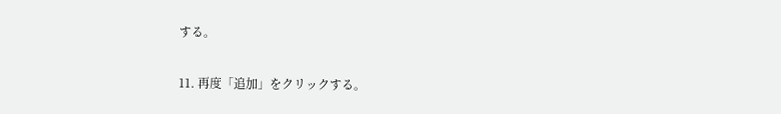する。

11. 再度「追加」をクリックする。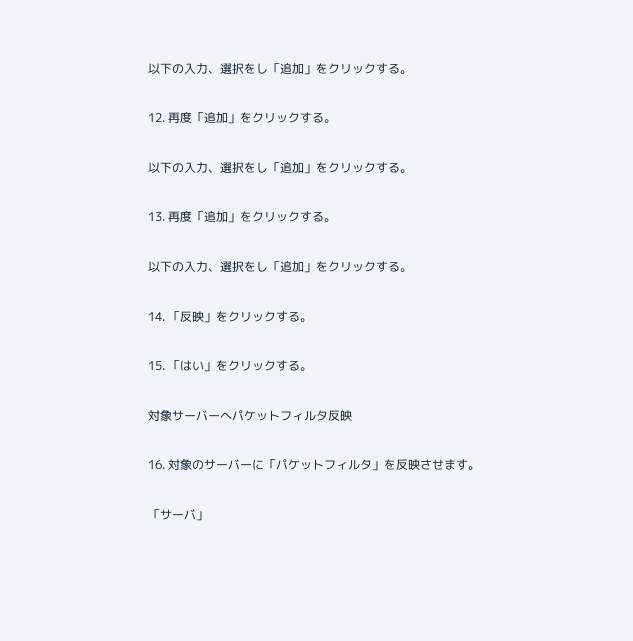以下の入力、選択をし「追加」をクリックする。

12. 再度「追加」をクリックする。

以下の入力、選択をし「追加」をクリックする。

13. 再度「追加」をクリックする。

以下の入力、選択をし「追加」をクリックする。

14. 「反映」をクリックする。

15. 「はい」をクリックする。

対象サーバーへパケットフィルタ反映

16. 対象のサーバーに「パケットフィルタ」を反映させます。

「サーバ」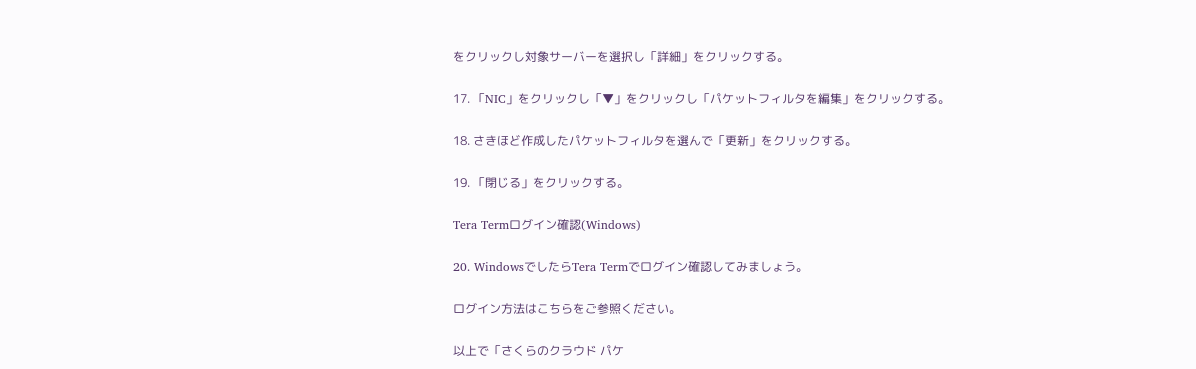をクリックし対象サーバーを選択し「詳細」をクリックする。

17. 「NIC」をクリックし「▼」をクリックし「パケットフィルタを編集」をクリックする。

18. さきほど作成したパケットフィルタを選んで「更新」をクリックする。

19. 「閉じる」をクリックする。

Tera Termログイン確認(Windows)

20. WindowsでしたらTera Termでログイン確認してみましょう。

ログイン方法はこちらをご参照ください。

以上で「さくらのクラウド パケ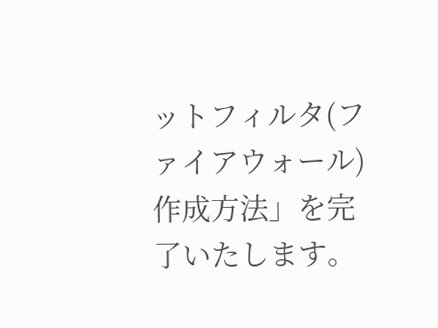ットフィルタ(ファイアウォール)作成方法」を完了いたします。